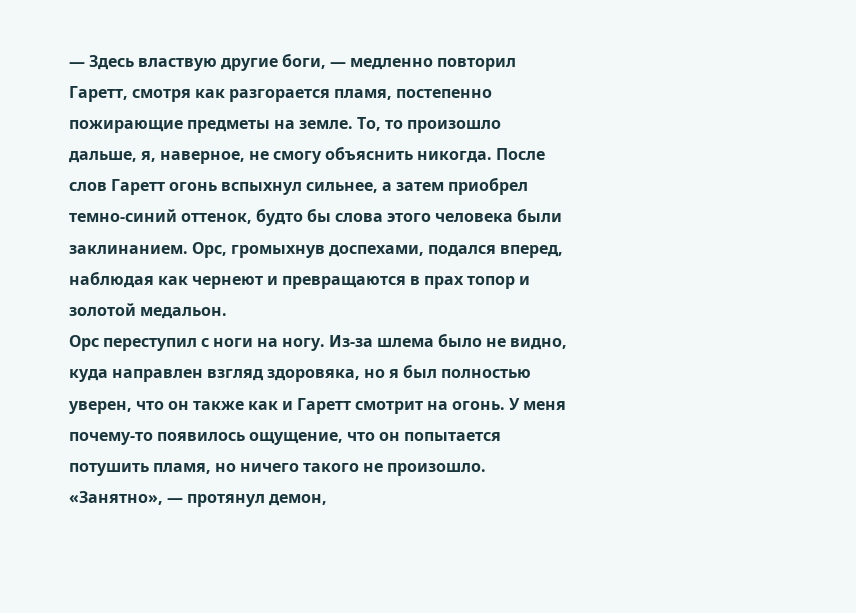— Здесь властвую другие боги, — медленно повторил Гаретт, смотря как разгорается пламя, постепенно пожирающие предметы на земле. То, то произошло дальше, я, наверное, не смогу объяснить никогда. После слов Гаретт огонь вспыхнул сильнее, а затем приобрел темно-синий оттенок, будто бы слова этого человека были заклинанием. Орс, громыхнув доспехами, подался вперед, наблюдая как чернеют и превращаются в прах топор и золотой медальон.
Орс переступил с ноги на ногу. Из-за шлема было не видно, куда направлен взгляд здоровяка, но я был полностью уверен, что он также как и Гаретт смотрит на огонь. У меня почему-то появилось ощущение, что он попытается потушить пламя, но ничего такого не произошло.
«Занятно», — протянул демон,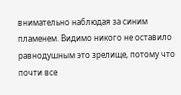внимательно наблюдая за синим пламенем. Видимо никого не оставило равнодушным это зрелище, потому что почти все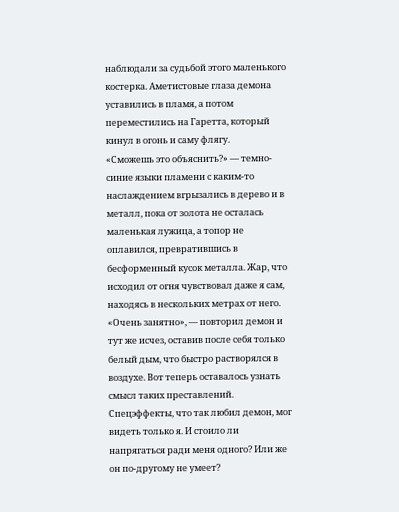наблюдали за судьбой этого маленького костерка. Аметистовые глаза демона уставились в пламя, а потом переместились на Гаретта, который кинул в огонь и саму флягу.
«Сможешь это объяснить?» — темно-синие языки пламени с каким-то наслаждением вгрызались в дерево и в металл, пока от золота не осталась маленькая лужица, а топор не оплавился, превратившись в бесформенный кусок металла. Жар, что исходил от огня чувствовал даже я сам, находясь в нескольких метрах от него.
«Очень занятно», — повторил демон и тут же исчез, оставив после себя только белый дым, что быстро растворялся в воздухе. Вот теперь оставалось узнать смысл таких преставлений. Спецэффекты, что так любил демон, мог видеть только я. И стоило ли напрягаться ради меня одного? Или же он по-другому не умеет?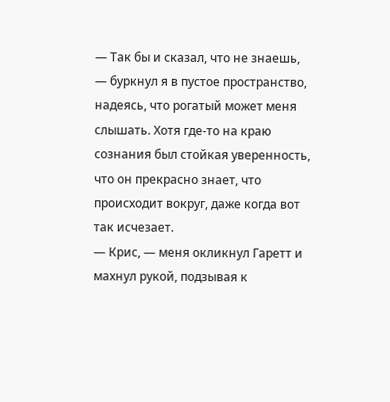— Так бы и сказал, что не знаешь, — буркнул я в пустое пространство, надеясь, что рогатый может меня слышать. Хотя где-то на краю сознания был стойкая уверенность, что он прекрасно знает, что происходит вокруг, даже когда вот так исчезает.
— Крис, — меня окликнул Гаретт и махнул рукой, подзывая к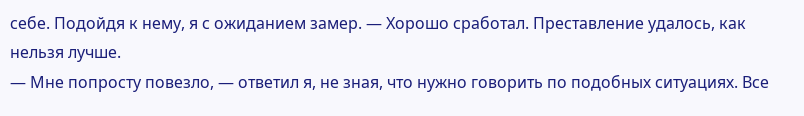себе. Подойдя к нему, я с ожиданием замер. — Хорошо сработал. Преставление удалось, как нельзя лучше.
— Мне попросту повезло, — ответил я, не зная, что нужно говорить по подобных ситуациях. Все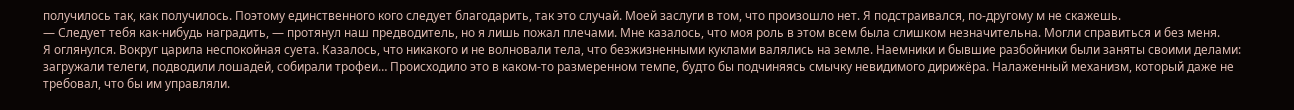получилось так, как получилось. Поэтому единственного кого следует благодарить, так это случай. Моей заслуги в том, что произошло нет. Я подстраивался, по-другому м не скажешь.
— Следует тебя как-нибудь наградить, — протянул наш предводитель, но я лишь пожал плечами. Мне казалось, что моя роль в этом всем была слишком незначительна. Могли справиться и без меня.
Я оглянулся. Вокруг царила неспокойная суета. Казалось, что никакого и не волновали тела, что безжизненными куклами валялись на земле. Наемники и бывшие разбойники были заняты своими делами: загружали телеги, подводили лошадей, собирали трофеи… Происходило это в каком-то размеренном темпе, будто бы подчиняясь смычку невидимого дирижёра. Налаженный механизм, который даже не требовал, что бы им управляли.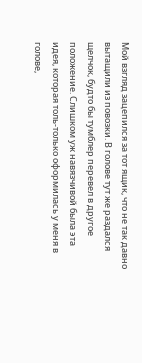Мой взгляд зацепился за тот ящик, что не так давно вытащили из повозки. В голове тут же раздался щелчок, будто бы тумблер перевел в другое положение. Слишком уж навязчивой была эта идея, которая толь-только оформилась у меня в голове,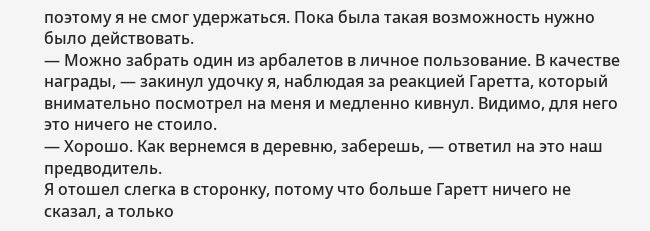поэтому я не смог удержаться. Пока была такая возможность нужно было действовать.
— Можно забрать один из арбалетов в личное пользование. В качестве награды, — закинул удочку я, наблюдая за реакцией Гаретта, который внимательно посмотрел на меня и медленно кивнул. Видимо, для него это ничего не стоило.
— Хорошо. Как вернемся в деревню, заберешь, — ответил на это наш предводитель.
Я отошел слегка в сторонку, потому что больше Гаретт ничего не сказал, а только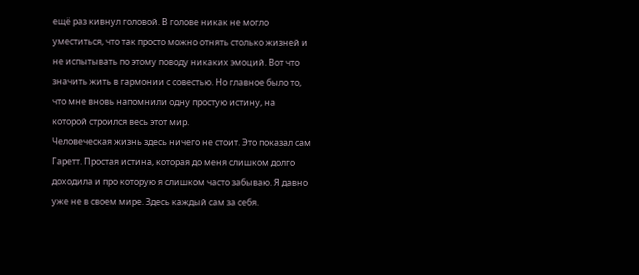ещё раз кивнул головой. В голове никак не могло уместиться, что так просто можно отнять столько жизней и не испытывать по этому поводу никаких эмоций. Вот что значить жить в гармонии с совестью. Но главное было то, что мне вновь напомнили одну простую истину, на которой строился весь этот мир.
Человеческая жизнь здесь ничего не стоит. Это показал сам Гаретт. Простая истина, которая до меня слишком долго доходила и про которую я слишком часто забываю. Я давно уже не в своем мире. Здесь каждый сам за себя.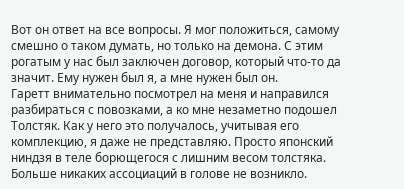Вот он ответ на все вопросы. Я мог положиться, самому смешно о таком думать, но только на демона. С этим рогатым у нас был заключен договор, который что-то да значит. Ему нужен был я, а мне нужен был он.
Гаретт внимательно посмотрел на меня и направился разбираться с повозками, а ко мне незаметно подошел Толстяк. Как у него это получалось, учитывая его комплекцию, я даже не представляю. Просто японский ниндзя в теле борющегося с лишним весом толстяка. Больше никаких ассоциаций в голове не возникло.